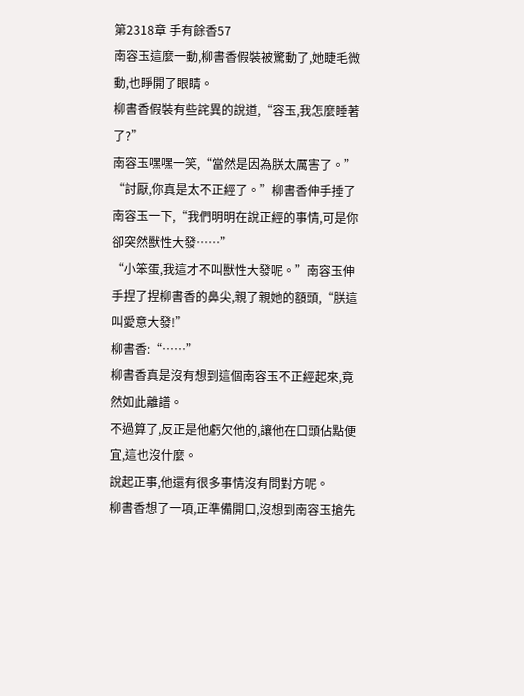第2318章 手有餘香57
南容玉這麼一動,柳書香假裝被驚動了,她睫毛微動,也睜開了眼睛。
柳書香假裝有些詫異的說道,“容玉,我怎麼睡著了?”
南容玉嘿嘿一笑,“當然是因為朕太厲害了。”
“討厭,你真是太不正經了。”柳書香伸手捶了南容玉一下,“我們明明在說正經的事情,可是你卻突然獸性大發……”
“小笨蛋,我這才不叫獸性大發呢。”南容玉伸手捏了捏柳書香的鼻尖,親了親她的額頭,“朕這叫愛意大發!”
柳書香:“……”
柳書香真是沒有想到這個南容玉不正經起來,竟然如此離譜。
不過算了,反正是他虧欠他的,讓他在口頭佔點便宜,這也沒什麼。
說起正事,他還有很多事情沒有問對方呢。
柳書香想了一項,正準備開口,沒想到南容玉搶先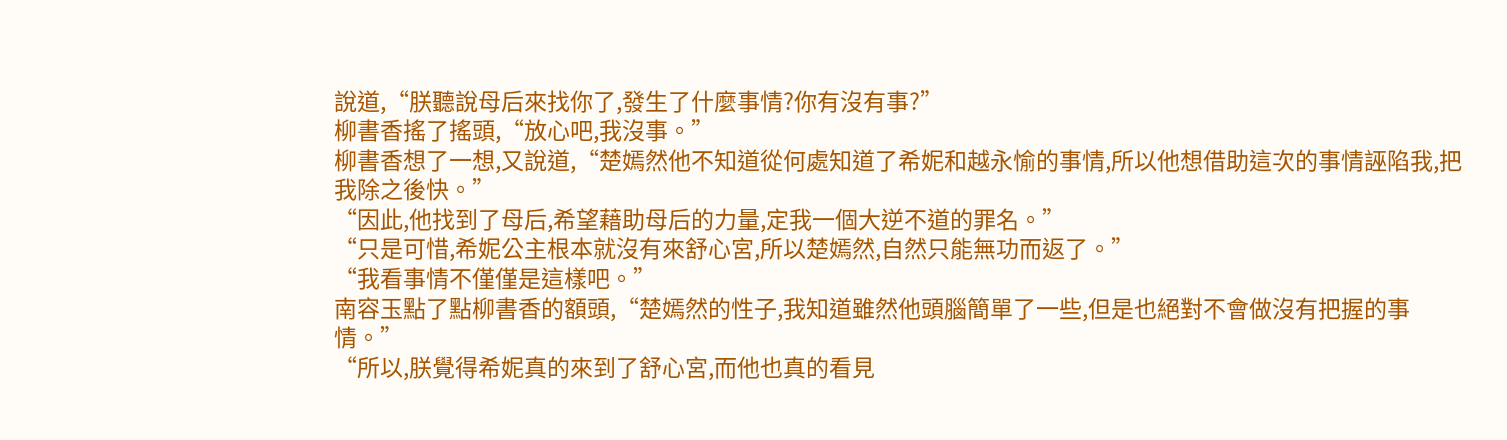說道,“朕聽說母后來找你了,發生了什麼事情?你有沒有事?”
柳書香搖了搖頭,“放心吧,我沒事。”
柳書香想了一想,又說道,“楚嫣然他不知道從何處知道了希妮和越永愉的事情,所以他想借助這次的事情誣陷我,把我除之後快。”
“因此,他找到了母后,希望藉助母后的力量,定我一個大逆不道的罪名。”
“只是可惜,希妮公主根本就沒有來舒心宮,所以楚嫣然,自然只能無功而返了。”
“我看事情不僅僅是這樣吧。”
南容玉點了點柳書香的額頭,“楚嫣然的性子,我知道雖然他頭腦簡單了一些,但是也絕對不會做沒有把握的事情。”
“所以,朕覺得希妮真的來到了舒心宮,而他也真的看見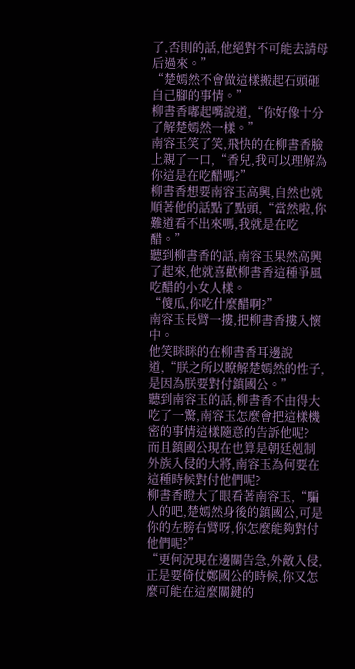了,否則的話,他絕對不可能去請母后過來。”
“楚嫣然不會做這樣搬起石頭砸自己腳的事情。”
柳書香嘟起嘴說道,“你好像十分了解楚嫣然一樣。”
南容玉笑了笑,飛快的在柳書香臉上親了一口,“香兒,我可以理解為你這是在吃醋嗎?”
柳書香想要南容玉高興,自然也就順著他的話點了點頭,“當然啦,你難道看不出來嗎,我就是在吃醋。”
聽到柳書香的話,南容玉果然高興了起來,他就喜歡柳書香這種爭風吃醋的小女人樣。
“傻瓜,你吃什麼醋啊?”
南容玉長臂一摟,把柳書香摟入懷中。
他笑眯眯的在柳書香耳邊說道,“朕之所以瞭解楚嫣然的性子,是因為朕要對付鎮國公。”
聽到南容玉的話,柳書香不由得大吃了一驚,南容玉怎麼會把這樣機密的事情這樣隨意的告訴他呢?
而且鎮國公現在也算是朝廷剋制外族入侵的大將,南容玉為何要在這種時候對付他們呢?
柳書香瞪大了眼看著南容玉,“騙人的吧,楚嫣然身後的鎮國公,可是你的左膀右臂呀,你怎麼能夠對付他們呢?”
“更何況現在邊關告急,外敵入侵,正是要倚仗鄭國公的時候,你又怎麼可能在這麼關鍵的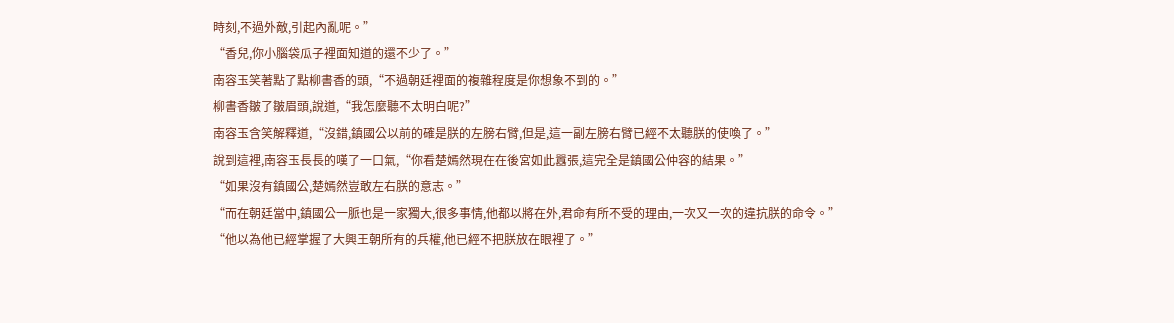時刻,不過外敵,引起內亂呢。”
“香兒,你小腦袋瓜子裡面知道的還不少了。”
南容玉笑著點了點柳書香的頭,“不過朝廷裡面的複雜程度是你想象不到的。”
柳書香皺了皺眉頭,說道,“我怎麼聽不太明白呢?”
南容玉含笑解釋道,“沒錯,鎮國公以前的確是朕的左膀右臂,但是,這一副左膀右臂已經不太聽朕的使喚了。”
說到這裡,南容玉長長的嘆了一口氣,“你看楚嫣然現在在後宮如此囂張,這完全是鎮國公仲容的結果。”
“如果沒有鎮國公,楚嫣然豈敢左右朕的意志。”
“而在朝廷當中,鎮國公一脈也是一家獨大,很多事情,他都以將在外,君命有所不受的理由,一次又一次的違抗朕的命令。”
“他以為他已經掌握了大興王朝所有的兵權,他已經不把朕放在眼裡了。”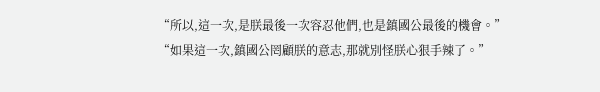“所以,這一次,是朕最後一次容忍他們,也是鎮國公最後的機會。”
“如果這一次,鎮國公罔顧朕的意志,那就別怪朕心狠手辣了。”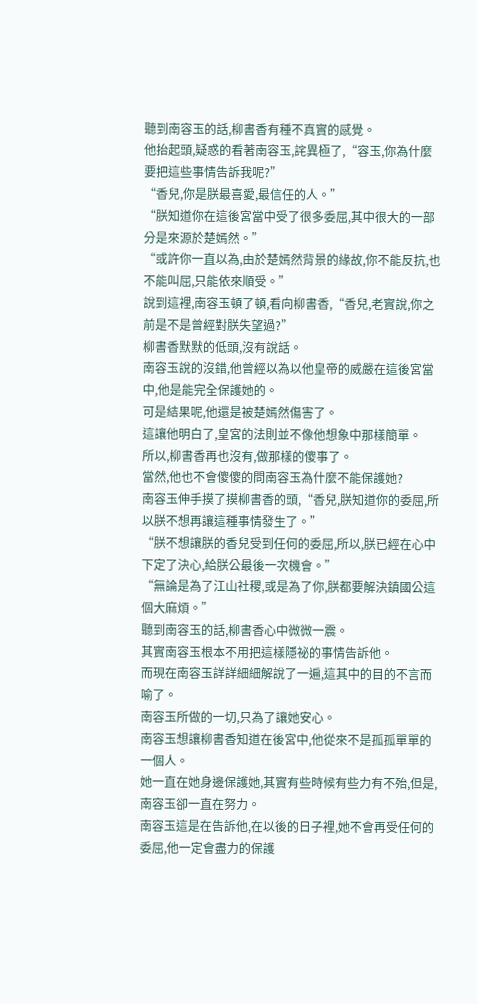聽到南容玉的話,柳書香有種不真實的感覺。
他抬起頭,疑惑的看著南容玉,詫異極了,“容玉,你為什麼要把這些事情告訴我呢?”
“香兒,你是朕最喜愛,最信任的人。”
“朕知道你在這後宮當中受了很多委屈,其中很大的一部分是來源於楚嫣然。”
“或許你一直以為,由於楚嫣然背景的緣故,你不能反抗,也不能叫屈,只能依來順受。”
說到這裡,南容玉頓了頓,看向柳書香,“香兒,老實說,你之前是不是曾經對朕失望過?”
柳書香默默的低頭,沒有說話。
南容玉說的沒錯,他曾經以為以他皇帝的威嚴在這後宮當中,他是能完全保護她的。
可是結果呢,他還是被楚嫣然傷害了。
這讓他明白了,皇宮的法則並不像他想象中那樣簡單。
所以,柳書香再也沒有,做那樣的傻事了。
當然,他也不會傻傻的問南容玉為什麼不能保護她?
南容玉伸手摸了摸柳書香的頭,“香兒,朕知道你的委屈,所以朕不想再讓這種事情發生了。”
“朕不想讓朕的香兒受到任何的委屈,所以,朕已經在心中下定了決心,給朕公最後一次機會。”
“無論是為了江山社稷,或是為了你,朕都要解決鎮國公這個大麻煩。”
聽到南容玉的話,柳書香心中微微一震。
其實南容玉根本不用把這樣隱祕的事情告訴他。
而現在南容玉詳詳細細解說了一遍,這其中的目的不言而喻了。
南容玉所做的一切,只為了讓她安心。
南容玉想讓柳書香知道在後宮中,他從來不是孤孤單單的一個人。
她一直在她身邊保護她,其實有些時候有些力有不殆,但是,南容玉卻一直在努力。
南容玉這是在告訴他,在以後的日子裡,她不會再受任何的委屈,他一定會盡力的保護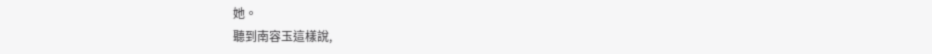她。
聽到南容玉這樣說,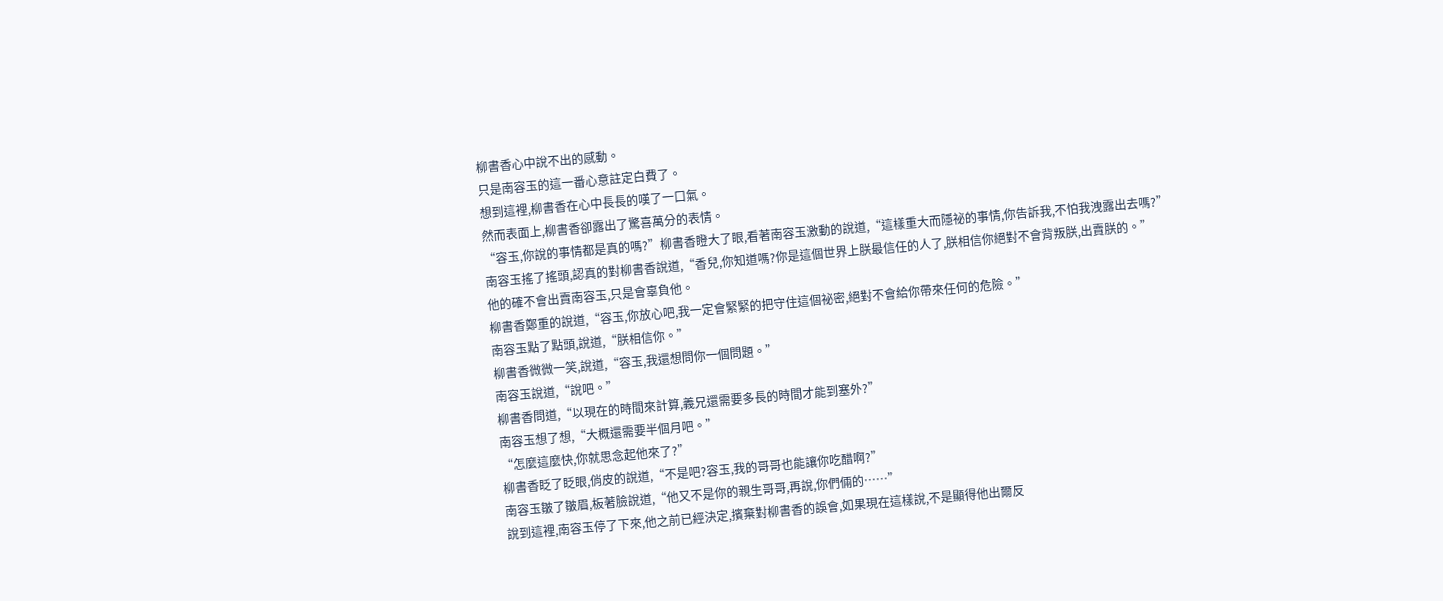柳書香心中說不出的感動。
只是南容玉的這一番心意註定白費了。
想到這裡,柳書香在心中長長的嘆了一口氣。
然而表面上,柳書香卻露出了驚喜萬分的表情。
“容玉,你說的事情都是真的嗎?”柳書香瞪大了眼,看著南容玉激動的說道,“這樣重大而隱祕的事情,你告訴我,不怕我洩露出去嗎?”
南容玉搖了搖頭,認真的對柳書香說道,“香兒,你知道嗎?你是這個世界上朕最信任的人了,朕相信你絕對不會背叛朕,出賣朕的。”
他的確不會出賣南容玉,只是會辜負他。
柳書香鄭重的說道,“容玉,你放心吧,我一定會緊緊的把守住這個祕密,絕對不會給你帶來任何的危險。”
南容玉點了點頭,說道,“朕相信你。”
柳書香微微一笑,說道,“容玉,我還想問你一個問題。”
南容玉說道,“說吧。”
柳書香問道,“以現在的時間來計算,義兄還需要多長的時間才能到塞外?”
南容玉想了想,“大概還需要半個月吧。”
“怎麼這麼快,你就思念起他來了?”
柳書香眨了眨眼,俏皮的說道,“不是吧?容玉,我的哥哥也能讓你吃醋啊?”
南容玉皺了皺眉,板著臉說道,“他又不是你的親生哥哥,再說,你們倆的……”
說到這裡,南容玉停了下來,他之前已經決定,擯棄對柳書香的誤會,如果現在這樣說,不是顯得他出爾反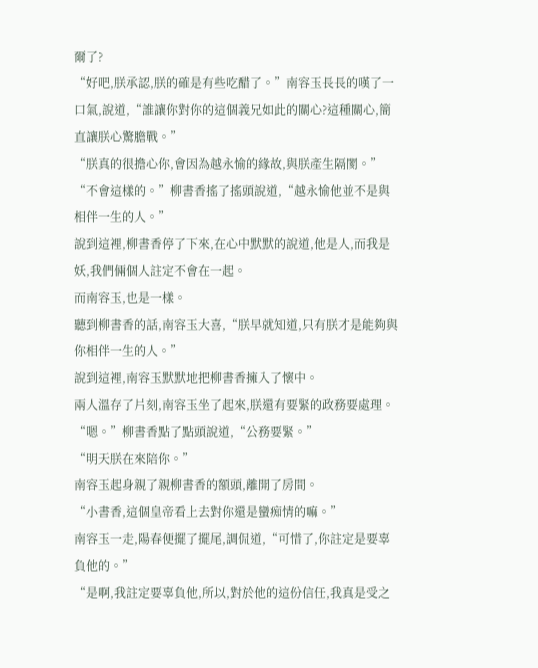爾了?
“好吧,朕承認,朕的確是有些吃醋了。”南容玉長長的嘆了一口氣,說道,“誰讓你對你的這個義兄如此的關心?這種關心,簡直讓朕心驚膽戰。”
“朕真的很擔心你,會因為越永愉的緣故,與朕產生隔閡。”
“不會這樣的。”柳書香搖了搖頭說道,“越永愉他並不是與相伴一生的人。”
說到這裡,柳書香停了下來,在心中默默的說道,他是人,而我是妖,我們倆個人註定不會在一起。
而南容玉,也是一樣。
聽到柳書香的話,南容玉大喜,“朕早就知道,只有朕才是能夠與你相伴一生的人。”
說到這裡,南容玉默默地把柳書香擁入了懷中。
兩人溫存了片刻,南容玉坐了起來,朕還有要緊的政務要處理。
“嗯。”柳書香點了點頭說道,“公務要緊。”
“明天朕在來陪你。”
南容玉起身親了親柳書香的額頭,離開了房間。
“小書香,這個皇帝看上去對你還是蠻痴情的嘛。”
南容玉一走,陽春便擺了擺尾,調侃道,“可惜了,你註定是要辜負他的。”
“是啊,我註定要辜負他,所以,對於他的這份信任,我真是受之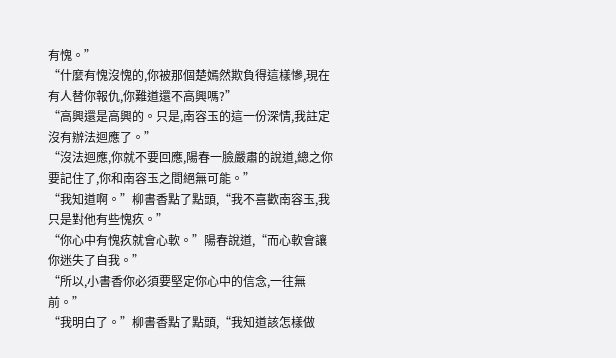有愧。”
“什麼有愧沒愧的,你被那個楚嫣然欺負得這樣慘,現在有人替你報仇,你難道還不高興嗎?”
“高興還是高興的。只是,南容玉的這一份深情,我註定沒有辦法迴應了。”
“沒法迴應,你就不要回應,陽春一臉嚴肅的說道,總之你要記住了,你和南容玉之間絕無可能。”
“我知道啊。”柳書香點了點頭,“我不喜歡南容玉,我只是對他有些愧疚。”
“你心中有愧疚就會心軟。”陽春說道,“而心軟會讓你迷失了自我。”
“所以,小書香你必須要堅定你心中的信念,一往無前。”
“我明白了。”柳書香點了點頭,“我知道該怎樣做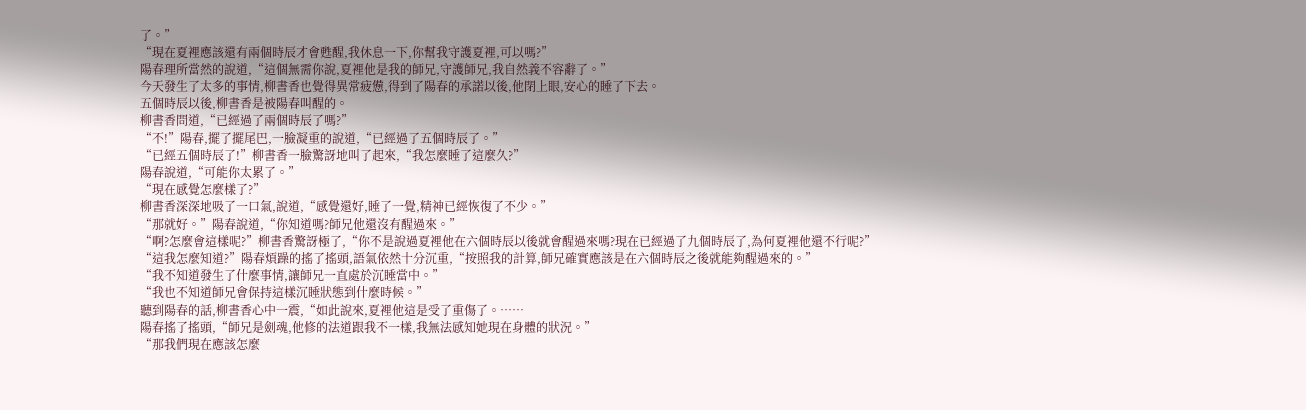了。”
“現在夏裡應該還有兩個時辰才會甦醒,我休息一下,你幫我守護夏裡,可以嗎?”
陽春理所當然的說道,“這個無需你說,夏裡他是我的師兄,守護師兄,我自然義不容辭了。”
今天發生了太多的事情,柳書香也覺得異常疲憊,得到了陽春的承諾以後,他閉上眼,安心的睡了下去。
五個時辰以後,柳書香是被陽春叫醒的。
柳書香問道,“已經過了兩個時辰了嗎?”
“不!”陽春,擺了擺尾巴,一臉凝重的說道,“已經過了五個時辰了。”
“已經五個時辰了!”柳書香一臉驚訝地叫了起來,“我怎麼睡了這麼久?”
陽春說道,“可能你太累了。”
“現在感覺怎麼樣了?”
柳書香深深地吸了一口氣,說道,“感覺還好,睡了一覺,精神已經恢復了不少。”
“那就好。”陽春說道,“你知道嗎?師兄他還沒有醒過來。”
“啊?怎麼會這樣呢?”柳書香驚訝極了,“你不是說過夏裡他在六個時辰以後就會醒過來嗎?現在已經過了九個時辰了,為何夏裡他還不行呢?”
“這我怎麼知道?”陽春煩躁的搖了搖頭,語氣依然十分沉重,“按照我的計算,師兄確實應該是在六個時辰之後就能夠醒過來的。”
“我不知道發生了什麼事情,讓師兄一直處於沉睡當中。”
“我也不知道師兄會保持這樣沉睡狀態到什麼時候。”
聽到陽春的話,柳書香心中一震,“如此說來,夏裡他這是受了重傷了。……
陽春搖了搖頭,“師兄是劍魂,他修的法道跟我不一樣,我無法感知她現在身體的狀況。”
“那我們現在應該怎麼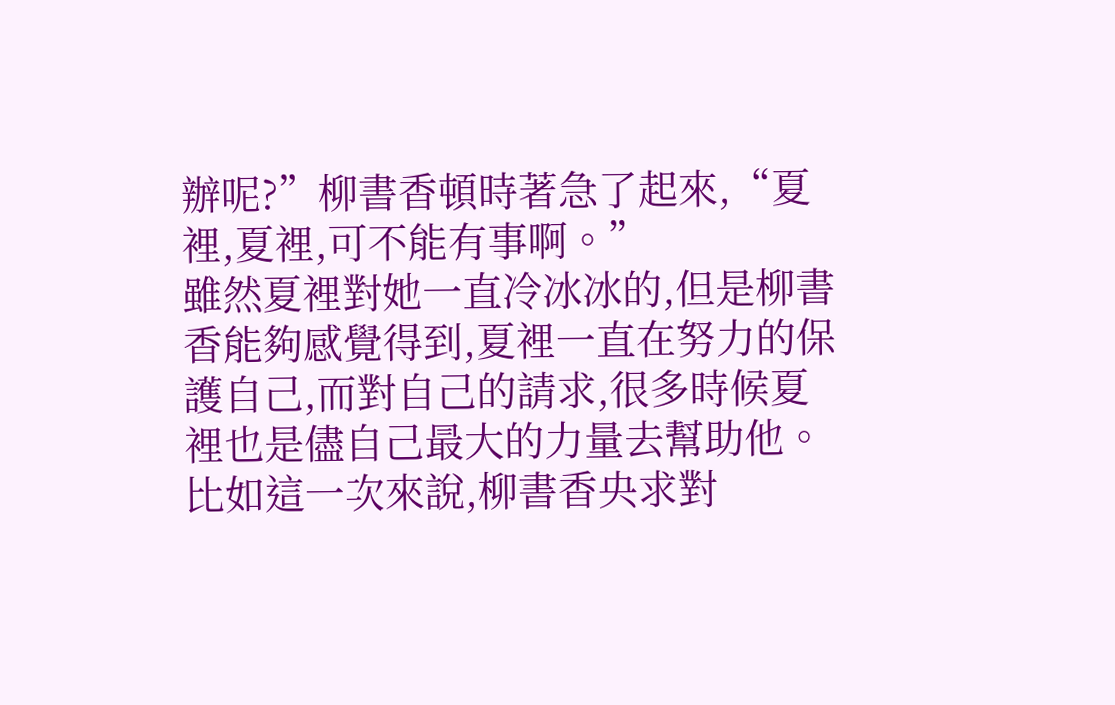辦呢?”柳書香頓時著急了起來,“夏裡,夏裡,可不能有事啊。”
雖然夏裡對她一直冷冰冰的,但是柳書香能夠感覺得到,夏裡一直在努力的保護自己,而對自己的請求,很多時候夏裡也是儘自己最大的力量去幫助他。
比如這一次來說,柳書香央求對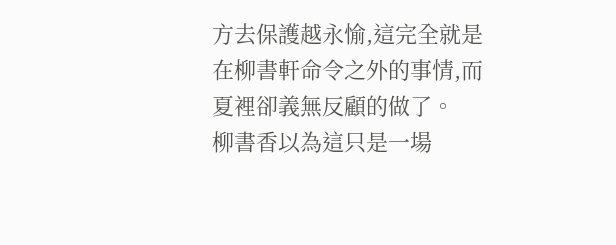方去保護越永愉,這完全就是在柳書軒命令之外的事情,而夏裡卻義無反顧的做了。
柳書香以為這只是一場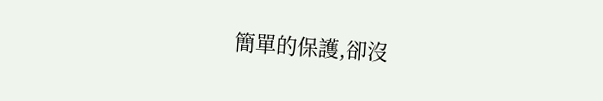簡單的保護,卻沒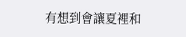有想到會讓夏裡和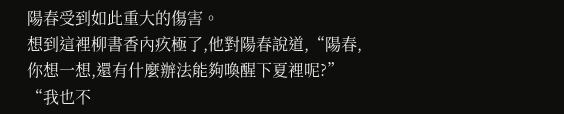陽春受到如此重大的傷害。
想到這裡柳書香內疚極了,他對陽春說道,“陽春,你想一想,還有什麼辦法能夠喚醒下夏裡呢?”
“我也不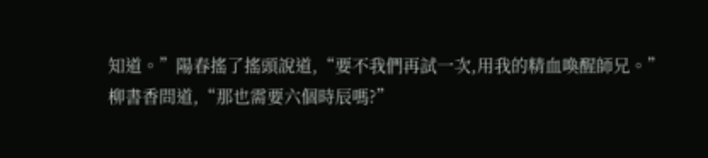知道。”陽春搖了搖頭說道,“要不我們再試一次,用我的精血喚醒師兄。”
柳書香問道,“那也需要六個時辰嗎?”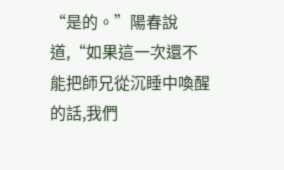“是的。”陽春說道,“如果這一次還不能把師兄從沉睡中喚醒的話,我們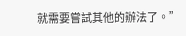就需要嘗試其他的辦法了。”